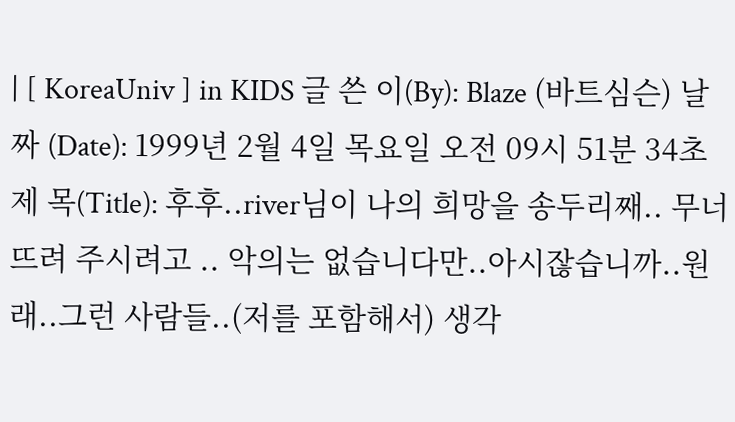| [ KoreaUniv ] in KIDS 글 쓴 이(By): Blaze (바트심슨) 날 짜 (Date): 1999년 2월 4일 목요일 오전 09시 51분 34초 제 목(Title): 후후..river님이 나의 희망을 송두리째.. 무너뜨려 주시려고 .. 악의는 없습니다만..아시잖습니까..원래..그런 사람들..(저를 포함해서) 생각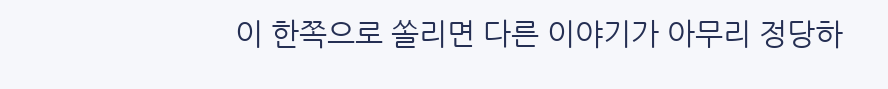이 한쪽으로 쏠리면 다른 이야기가 아무리 정당하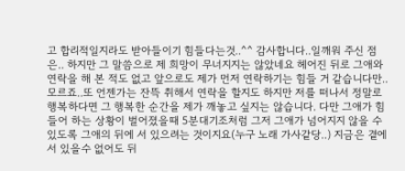고 합리적일지라도 받아들이기 힘들다는것..^^ 감사합니다..일깨워 주신 점은.. 하지만 그 말씀으로 제 희망이 무너지지는 않았네요 헤어진 뒤로 그애와 연락을 해 본 적도 없고 앞으로도 제가 먼저 연락하기는 힘들 거 같습니다만..모르죠..또 언젠가는 잔뜩 취해서 연락을 할지도 하지만 저를 떠나서 정말로 행복하다면 그 행복한 순간을 제가 깨놓고 싶지는 않습니다. 다만 그애가 힘들어 하는 상황이 벌어졌을때 5분대기조처럼 그저 그애가 넘어지지 않을 수 있도록 그애의 뒤에 서 있으려는 것이지요(누구 노래 가사같당..) 지금은 곁에 서 있을수 없어도 뒤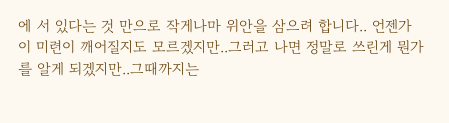에 서 있다는 것 만으로 작게나마 위안을 삼으려 합니다.. 언젠가 이 미련이 깨어질지도 모르겠지만..그러고 나면 정말로 쓰린게 뭔가를 알게 되겠지만..그때까지는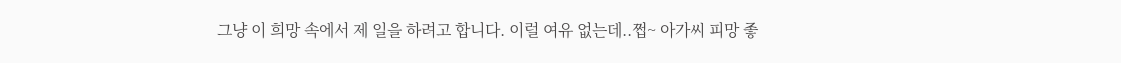그냥 이 희망 속에서 제 일을 하려고 합니다. 이럴 여유 없는데..쩝~ 아가씨 피망 좋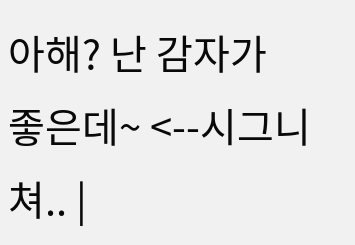아해? 난 감자가 좋은데~ <--시그니쳐.. |